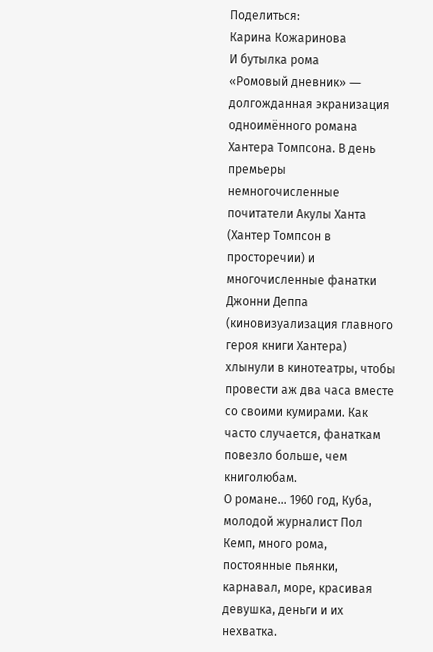Поделиться:
Карина Кожаринова
И бутылка рома
«Ромовый дневник» ― долгожданная экранизация одноимённого романа Хантера Томпсона. В день премьеры немногочисленные почитатели Акулы Ханта (Хантер Томпсон в просторечии) и многочисленные фанатки Джонни Деппа (киновизуализация главного героя книги Хантера) хлынули в кинотеатры, чтобы провести аж два часа вместе со своими кумирами. Как часто случается, фанаткам повезло больше, чем книголюбам.
О романе… 1960 год, Куба, молодой журналист Пол Кемп, много рома, постоянные пьянки, карнавал, море, красивая девушка, деньги и их нехватка.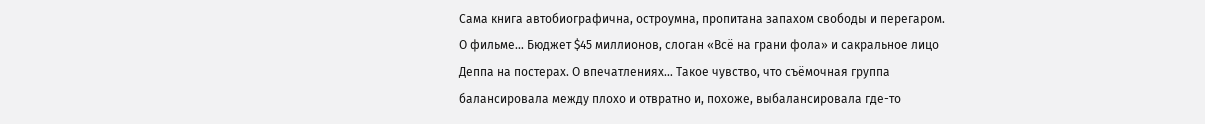Сама книга автобиографична, остроумна, пропитана запахом свободы и перегаром. О фильме… Бюджет $45 миллионов, слоган «Всё на грани фола» и сакральное лицо Деппа на постерах. О впечатлениях… Такое чувство, что съёмочная группа балансировала между плохо и отвратно и, похоже, выбалансировала где-то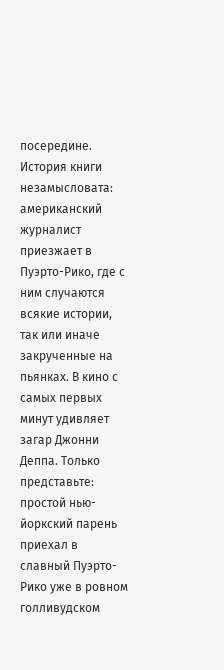посередине.
История книги незамысловата: американский журналист приезжает в Пуэрто-Рико, где с ним случаются всякие истории, так или иначе закрученные на пьянках. В кино с самых первых минут удивляет загар Джонни Деппа. Только представьте: простой нью-йоркский парень приехал в славный Пуэрто-Рико уже в ровном голливудском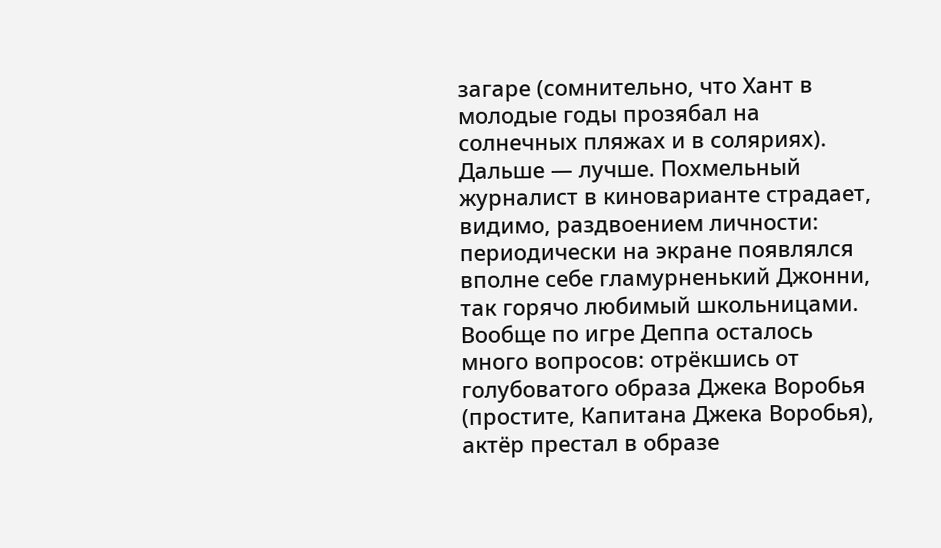загаре (сомнительно, что Хант в молодые годы прозябал на солнечных пляжах и в соляриях). Дальше ― лучше. Похмельный журналист в киноварианте страдает, видимо, раздвоением личности: периодически на экране появлялся вполне себе гламурненький Джонни, так горячо любимый школьницами. Вообще по игре Деппа осталось много вопросов: отрёкшись от голубоватого образа Джека Воробья (простите, Капитана Джека Воробья), актёр престал в образе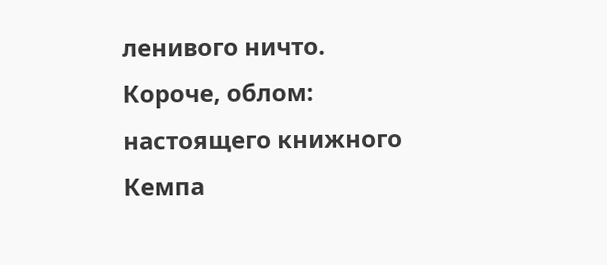ленивого ничто. Короче, облом: настоящего книжного Кемпа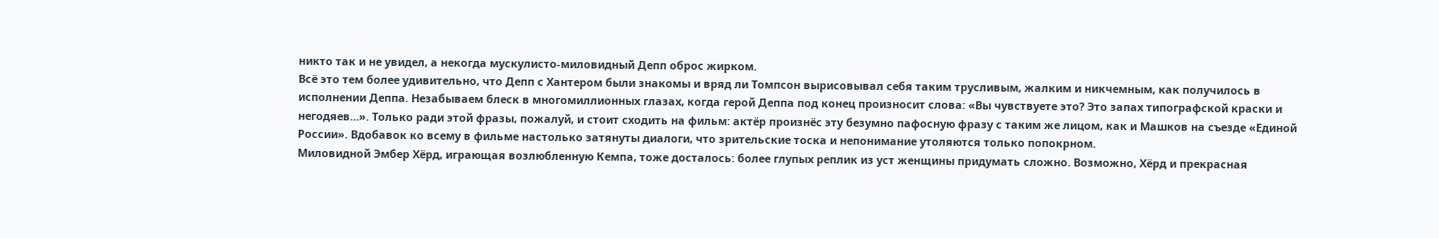никто так и не увидел, а некогда мускулисто-миловидный Депп оброс жирком.
Всё это тем более удивительно, что Депп с Хантером были знакомы и вряд ли Томпсон вырисовывал себя таким трусливым, жалким и никчемным, как получилось в исполнении Деппа. Незабываем блеск в многомиллионных глазах, когда герой Деппа под конец произносит слова: «Вы чувствуете это? Это запах типографской краски и негодяев…». Только ради этой фразы, пожалуй, и стоит сходить на фильм: актёр произнёс эту безумно пафосную фразу с таким же лицом, как и Машков на съезде «Единой России». Вдобавок ко всему в фильме настолько затянуты диалоги, что зрительские тоска и непонимание утоляются только попокрном.
Миловидной Эмбер Хёрд, играющая возлюбленную Кемпа, тоже досталось: более глупых реплик из уст женщины придумать сложно. Возможно, Хёрд и прекрасная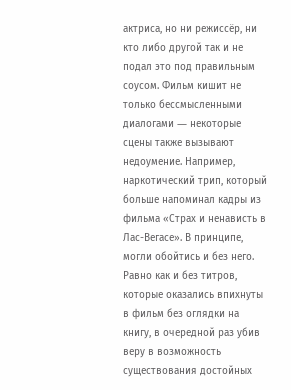актриса, но ни режиссёр, ни кто либо другой так и не подал это под правильным соусом. Фильм кишит не только бессмысленными диалогами ― некоторые сцены также вызывают недоумение. Например, наркотический трип, который больше напоминал кадры из фильма «Страх и ненависть в Лас-Вегасе». В принципе, могли обойтись и без него. Равно как и без титров, которые оказались впихнуты в фильм без оглядки на книгу, в очередной раз убив веру в возможность существования достойных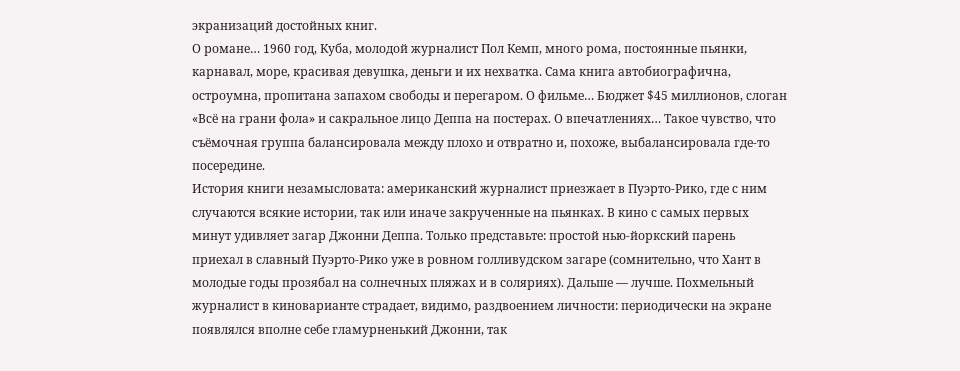экранизаций достойных книг.
О романе… 1960 год, Куба, молодой журналист Пол Кемп, много рома, постоянные пьянки, карнавал, море, красивая девушка, деньги и их нехватка. Сама книга автобиографична, остроумна, пропитана запахом свободы и перегаром. О фильме… Бюджет $45 миллионов, слоган «Всё на грани фола» и сакральное лицо Деппа на постерах. О впечатлениях… Такое чувство, что съёмочная группа балансировала между плохо и отвратно и, похоже, выбалансировала где-то посередине.
История книги незамысловата: американский журналист приезжает в Пуэрто-Рико, где с ним случаются всякие истории, так или иначе закрученные на пьянках. В кино с самых первых минут удивляет загар Джонни Деппа. Только представьте: простой нью-йоркский парень приехал в славный Пуэрто-Рико уже в ровном голливудском загаре (сомнительно, что Хант в молодые годы прозябал на солнечных пляжах и в соляриях). Дальше ― лучше. Похмельный журналист в киноварианте страдает, видимо, раздвоением личности: периодически на экране появлялся вполне себе гламурненький Джонни, так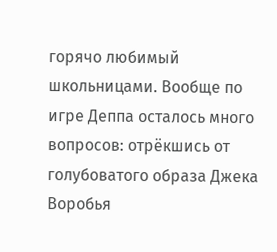горячо любимый школьницами. Вообще по игре Деппа осталось много вопросов: отрёкшись от голубоватого образа Джека Воробья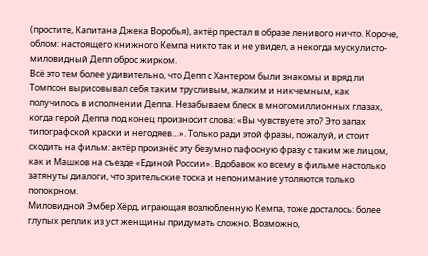(простите, Капитана Джека Воробья), актёр престал в образе ленивого ничто. Короче, облом: настоящего книжного Кемпа никто так и не увидел, а некогда мускулисто-миловидный Депп оброс жирком.
Всё это тем более удивительно, что Депп с Хантером были знакомы и вряд ли Томпсон вырисовывал себя таким трусливым, жалким и никчемным, как получилось в исполнении Деппа. Незабываем блеск в многомиллионных глазах, когда герой Деппа под конец произносит слова: «Вы чувствуете это? Это запах типографской краски и негодяев…». Только ради этой фразы, пожалуй, и стоит сходить на фильм: актёр произнёс эту безумно пафосную фразу с таким же лицом, как и Машков на съезде «Единой России». Вдобавок ко всему в фильме настолько затянуты диалоги, что зрительские тоска и непонимание утоляются только попокрном.
Миловидной Эмбер Хёрд, играющая возлюбленную Кемпа, тоже досталось: более глупых реплик из уст женщины придумать сложно. Возможно,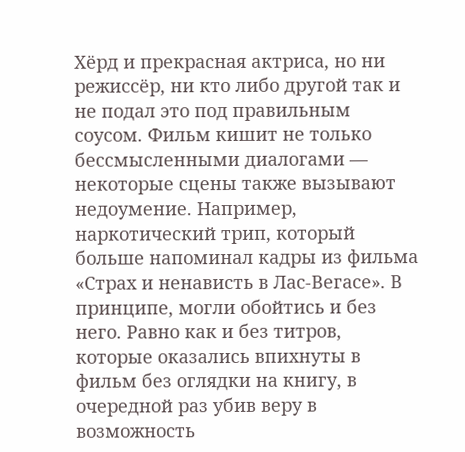Хёрд и прекрасная актриса, но ни режиссёр, ни кто либо другой так и не подал это под правильным соусом. Фильм кишит не только бессмысленными диалогами ― некоторые сцены также вызывают недоумение. Например, наркотический трип, который больше напоминал кадры из фильма «Страх и ненависть в Лас-Вегасе». В принципе, могли обойтись и без него. Равно как и без титров, которые оказались впихнуты в фильм без оглядки на книгу, в очередной раз убив веру в возможность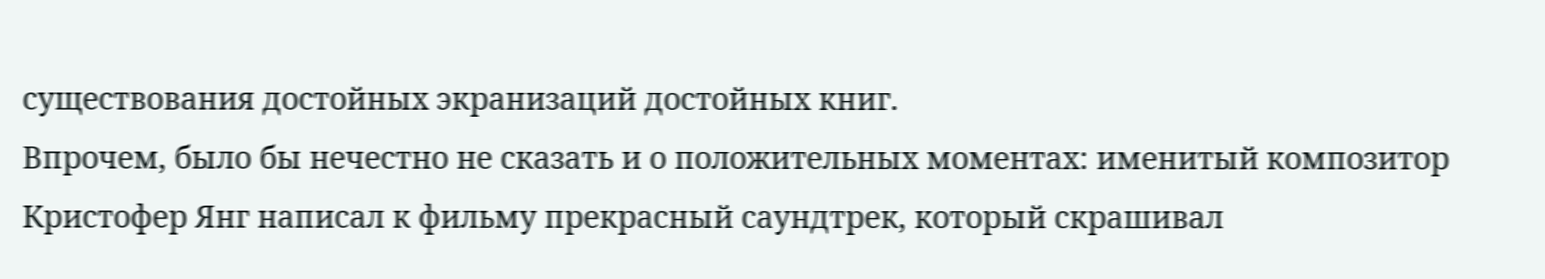существования достойных экранизаций достойных книг.
Впрочем, было бы нечестно не сказать и о положительных моментах: именитый композитор Кристофер Янг написал к фильму прекрасный саундтрек, который скрашивал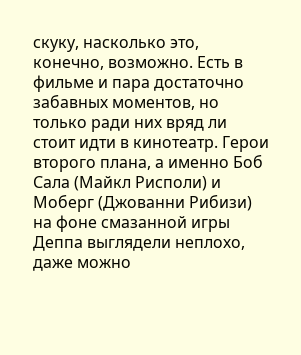скуку, насколько это, конечно, возможно. Есть в фильме и пара достаточно забавных моментов, но только ради них вряд ли стоит идти в кинотеатр. Герои второго плана, а именно Боб Сала (Майкл Рисполи) и Моберг (Джованни Рибизи) на фоне смазанной игры Деппа выглядели неплохо, даже можно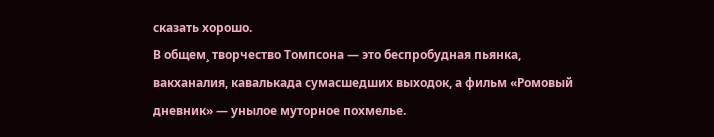сказать хорошо.
В общем¸ творчество Томпсона ― это беспробудная пьянка, вакханалия, кавалькада сумасшедших выходок, а фильм «Ромовый дневник» ― унылое муторное похмелье.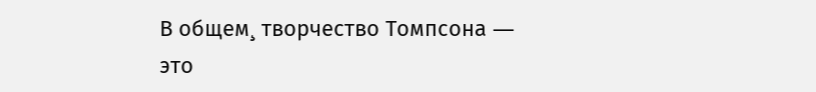В общем¸ творчество Томпсона ― это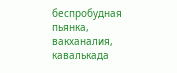беспробудная пьянка, вакханалия, кавалькада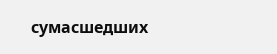сумасшедших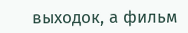выходок, а фильм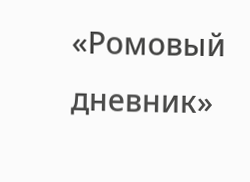«Ромовый дневник»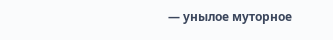― унылое муторное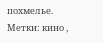похмелье.
Метки: кино ,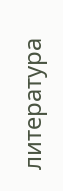литература